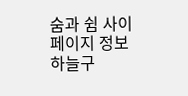숨과 쉼 사이
페이지 정보
하늘구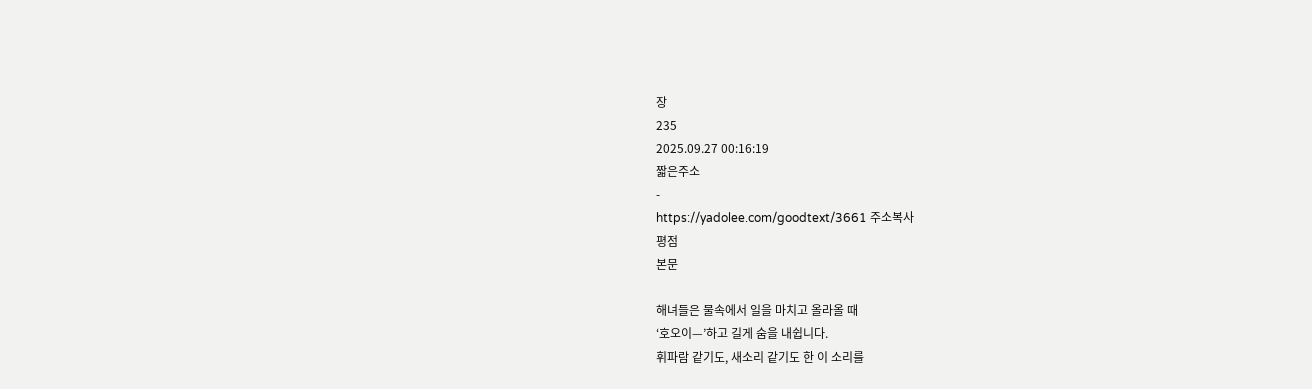장
235
2025.09.27 00:16:19
짧은주소
-
https://yadolee.com/goodtext/3661 주소복사
평점
본문

해녀들은 물속에서 일을 마치고 올라올 때
‘호오이—’하고 길게 숨을 내쉽니다.
휘파람 같기도, 새소리 같기도 한 이 소리를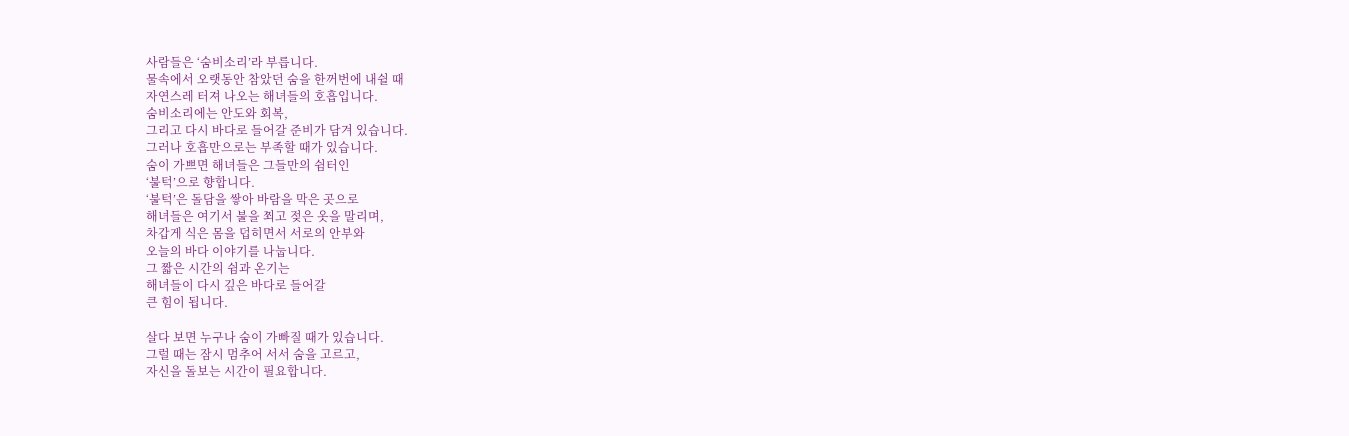사람들은 ‘숨비소리’라 부릅니다.
물속에서 오랫동안 참았던 숨을 한꺼번에 내쉴 때
자연스레 터져 나오는 해녀들의 호흡입니다.
숨비소리에는 안도와 회복,
그리고 다시 바다로 들어갈 준비가 담겨 있습니다.
그러나 호흡만으로는 부족할 때가 있습니다.
숨이 가쁘면 해녀들은 그들만의 쉼터인
‘불턱’으로 향합니다.
‘불턱’은 돌담을 쌓아 바람을 막은 곳으로
해녀들은 여기서 불을 쬐고 젖은 옷을 말리며,
차갑게 식은 몸을 덥히면서 서로의 안부와
오늘의 바다 이야기를 나눕니다.
그 짧은 시간의 쉼과 온기는
해녀들이 다시 깊은 바다로 들어갈
큰 힘이 됩니다.

살다 보면 누구나 숨이 가빠질 때가 있습니다.
그럴 때는 잠시 멈추어 서서 숨을 고르고,
자신을 돌보는 시간이 필요합니다.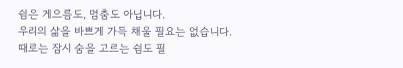쉼은 게으름도, 멈춤도 아닙니다.
우리의 삶을 바쁘게 가득 채울 필요는 없습니다.
때로는 잠시 숨을 고르는 쉼도 필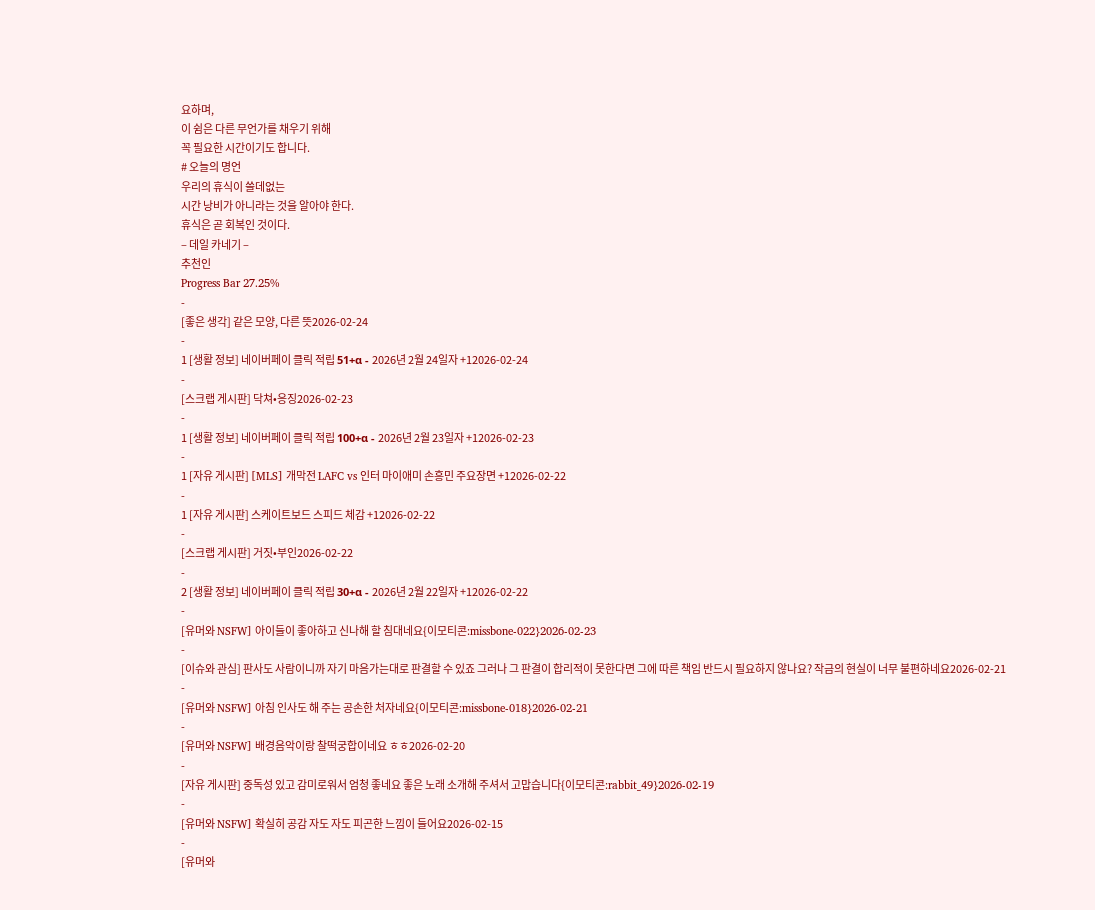요하며,
이 쉼은 다른 무언가를 채우기 위해
꼭 필요한 시간이기도 합니다.
# 오늘의 명언
우리의 휴식이 쓸데없는
시간 낭비가 아니라는 것을 알아야 한다.
휴식은 곧 회복인 것이다.
– 데일 카네기 –
추천인
Progress Bar 27.25%
-
[좋은 생각] 같은 모양, 다른 뜻2026-02-24
-
1 [생활 정보] 네이버페이 클릭 적립 51+α - 2026년 2월 24일자 +12026-02-24
-
[스크랩 게시판] 닥쳐•응징2026-02-23
-
1 [생활 정보] 네이버페이 클릭 적립 100+α - 2026년 2월 23일자 +12026-02-23
-
1 [자유 게시판] [MLS] 개막전 LAFC vs 인터 마이애미 손흥민 주요장면 +12026-02-22
-
1 [자유 게시판] 스케이트보드 스피드 체감 +12026-02-22
-
[스크랩 게시판] 거짓•부인2026-02-22
-
2 [생활 정보] 네이버페이 클릭 적립 30+α - 2026년 2월 22일자 +12026-02-22
-
[유머와 NSFW] 아이들이 좋아하고 신나해 할 침대네요{이모티콘:missbone-022}2026-02-23
-
[이슈와 관심] 판사도 사람이니까 자기 마음가는대로 판결할 수 있죠 그러나 그 판결이 합리적이 못한다면 그에 따른 책임 반드시 필요하지 않나요? 작금의 현실이 너무 불편하네요2026-02-21
-
[유머와 NSFW] 아침 인사도 해 주는 공손한 처자네요{이모티콘:missbone-018}2026-02-21
-
[유머와 NSFW] 배경음악이랑 찰떡궁합이네요 ㅎㅎ2026-02-20
-
[자유 게시판] 중독성 있고 감미로워서 엄청 좋네요 좋은 노래 소개해 주셔서 고맙습니다{이모티콘:rabbit_49}2026-02-19
-
[유머와 NSFW] 확실히 공감 자도 자도 피곤한 느낌이 들어요2026-02-15
-
[유머와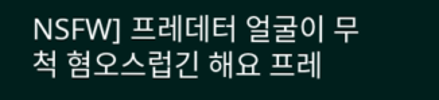NSFW] 프레데터 얼굴이 무척 혐오스럽긴 해요 프레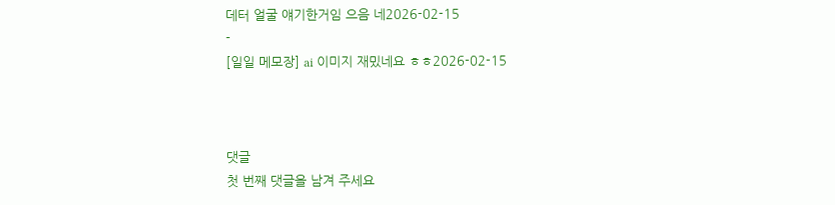데터 얼굴 얘기한거임 으음 네2026-02-15
-
[일일 메모장] ai 이미지 재밌네요 ㅎㅎ2026-02-15



댓글
첫 번째 댓글을 남겨 주세요